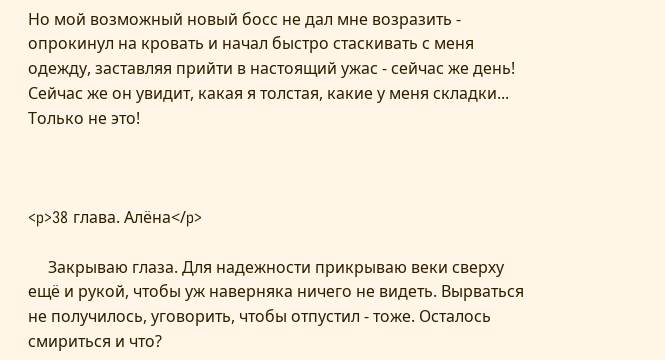Но мой возможный новый босс не дал мне возразить - опрокинул на кровать и начал быстро стаскивать с меня одежду, заставляя прийти в настоящий ужас - сейчас же день! Сейчас же он увидит, какая я толстая, какие у меня складки... Только не это!



<p>38 глава. Алëна</p>

     Закрываю глаза. Для надежности прикрываю веки сверху ещё и рукой, чтобы уж наверняка ничего не видеть. Вырваться не получилось, уговорить, чтобы отпустил - тоже. Осталось смириться и что?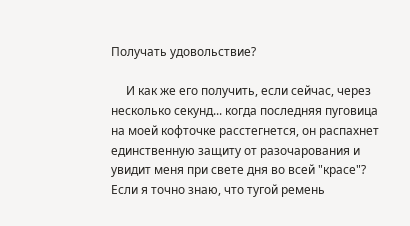Получать удовольствие?

     И как же его получить, если сейчас, через несколько секунд... когда последняя пуговица на моей кофточке расстегнется, он распахнет единственную защиту от разочарования и увидит меня при свете дня во всей "красе"? Если я точно знаю, что тугой ремень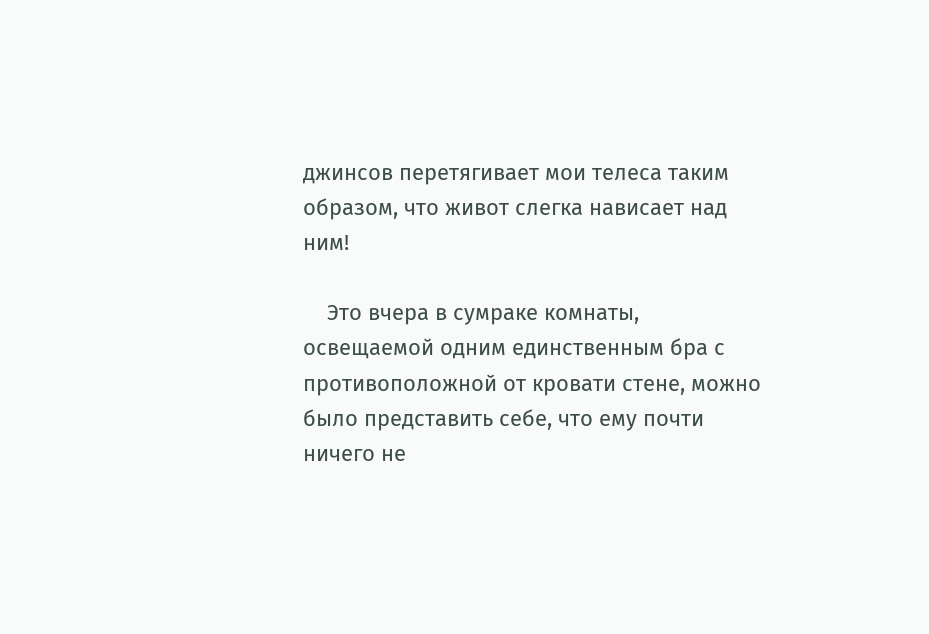джинсов перетягивает мои телеса таким образом, что живот слегка нависает над ним!

    Это вчера в сумраке комнаты, освещаемой одним единственным бра с противоположной от кровати стене, можно было представить себе, что ему почти ничего не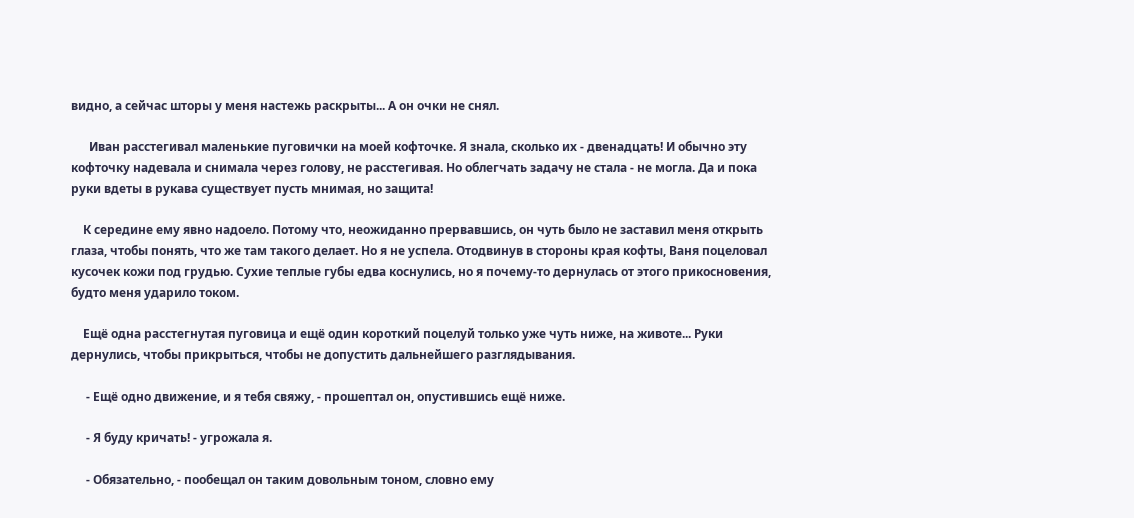видно, а сейчас шторы у меня настежь раскрыты... А он очки не снял.

      Иван расстегивал маленькие пуговички на моей кофточке. Я знала, сколько их - двенадцать! И обычно эту кофточку надевала и снимала через голову, не расстегивая. Но облегчать задачу не стала - не могла. Да и пока руки вдеты в рукава существует пусть мнимая, но защита!

    К середине ему явно надоело. Потому что, неожиданно прервавшись, он чуть было не заставил меня открыть глаза, чтобы понять, что же там такого делает. Но я не успела. Отодвинув в стороны края кофты, Ваня поцеловал кусочек кожи под грудью. Сухие теплые губы едва коснулись, но я почему-то дернулась от этого прикосновения, будто меня ударило током.

    Ещё одна расстегнутая пуговица и ещё один короткий поцелуй только уже чуть ниже, на животе... Руки дернулись, чтобы прикрыться, чтобы не допустить дальнейшего разглядывания.

     - Ещё одно движение, и я тебя свяжу, - прошептал он, опустившись ещё ниже.

     - Я буду кричать! - угрожала я.

     - Обязательно, - пообещал он таким довольным тоном, словно ему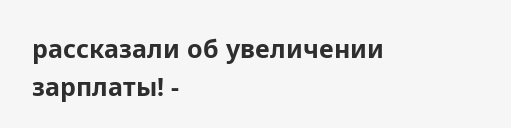рассказали об увеличении зарплаты! -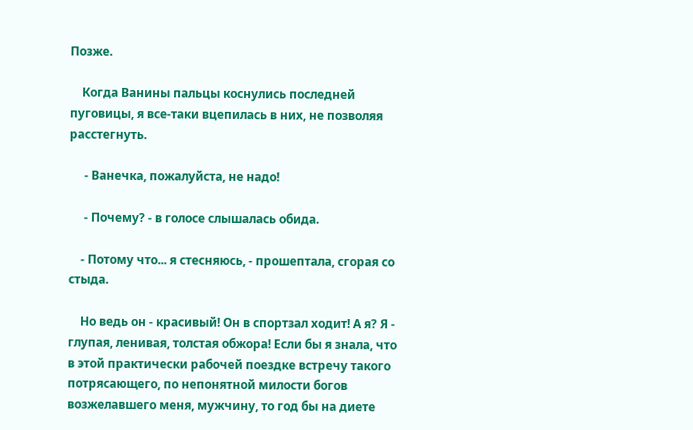Позже.

    Когда Ванины пальцы коснулись последней пуговицы, я все-таки вцепилась в них, не позволяя расстегнуть.

     - Ванечка, пожалуйста, не надо!

     - Почему? - в голосе слышалась обида.

    - Потому что... я стесняюсь, - прошептала, сгорая со стыда.

    Но ведь он - красивый! Он в спортзал ходит! А я? Я - глупая, ленивая, толстая обжора! Если бы я знала, что в этой практически рабочей поездке встречу такого потрясающего, по непонятной милости богов возжелавшего меня, мужчину, то год бы на диете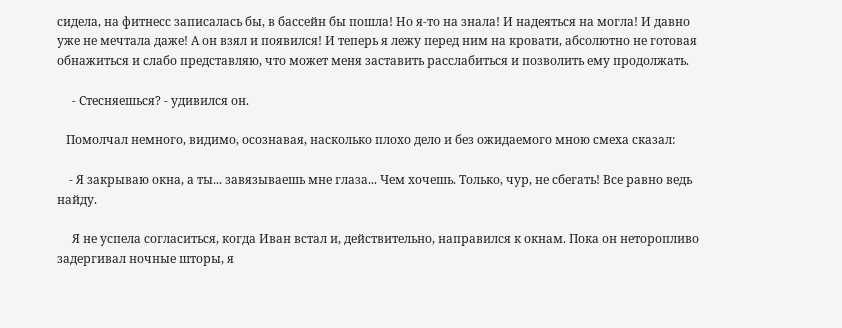сидела, на фитнесс записалась бы, в бассейн бы пошла! Но я-то на знала! И надеяться на могла! И давно уже не мечтала даже! А он взял и появился! И теперь я лежу перед ним на кровати, абсолютно не готовая обнажиться и слабо представляю, что может меня заставить расслабиться и позволить ему продолжать.

     - Стесняешься? - удивился он.

   Помолчал немного, видимо, осознавая, насколько плохо дело и без ожидаемого мною смеха сказал:

    - Я закрываю окна, а ты... завязываешь мне глаза... Чем хочешь. Только, чур, не сбегать! Все равно ведь найду.

     Я не успела согласиться, когда Иван встал и, действительно, направился к окнам. Пока он неторопливо задергивал ночные шторы, я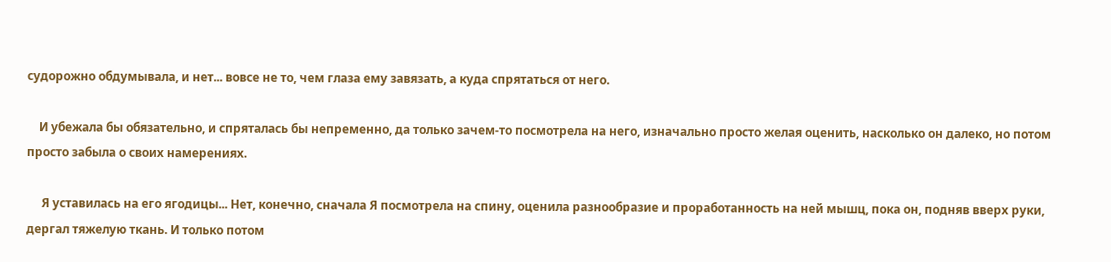судорожно обдумывала, и нет... вовсе не то, чем глаза ему завязать, а куда спрятаться от него.

    И убежала бы обязательно, и спряталась бы непременно, да только зачем-то посмотрела на него, изначально просто желая оценить, насколько он далеко, но потом просто забыла о своих намерениях.

     Я уставилась на его ягодицы... Нет, конечно, сначала Я посмотрела на спину, оценила разнообразие и проработанность на ней мышц, пока он, подняв вверх руки, дергал тяжелую ткань. И только потом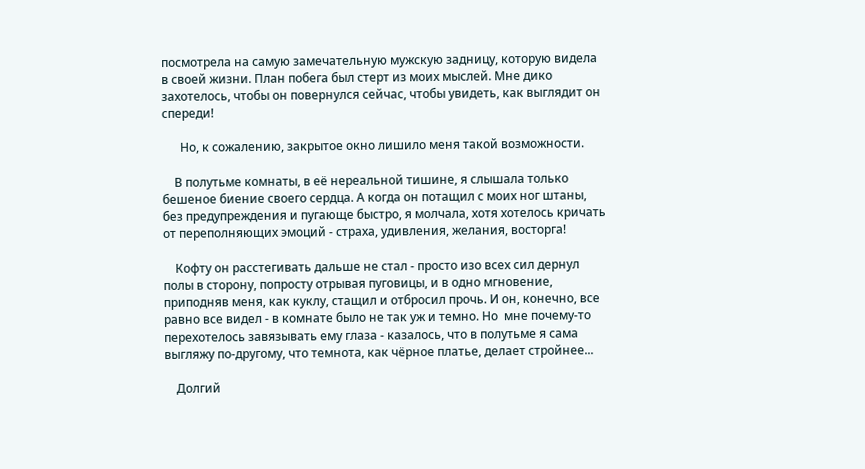посмотрела на самую замечательную мужскую задницу, которую видела в своей жизни. План побега был стерт из моих мыслей. Мне дико захотелось, чтобы он повернулся сейчас, чтобы увидеть, как выглядит он спереди!

      Но, к сожалению, закрытое окно лишило меня такой возможности.

    В полутьме комнаты, в её нереальной тишине, я слышала только бешеное биение своего сердца. А когда он потащил с моих ног штаны, без предупреждения и пугающе быстро, я молчала, хотя хотелось кричать от переполняющих эмоций - страха, удивления, желания, восторга!

    Кофту он расстегивать дальше не стал - просто изо всех сил дернул полы в сторону, попросту отрывая пуговицы, и в одно мгновение, приподняв меня, как куклу, стащил и отбросил прочь. И он, конечно, все равно все видел - в комнате было не так уж и темно. Но  мне почему-то перехотелось завязывать ему глаза - казалось, что в полутьме я сама выгляжу по-другому, что темнота, как чёрное платье, делает стройнее...

    Долгий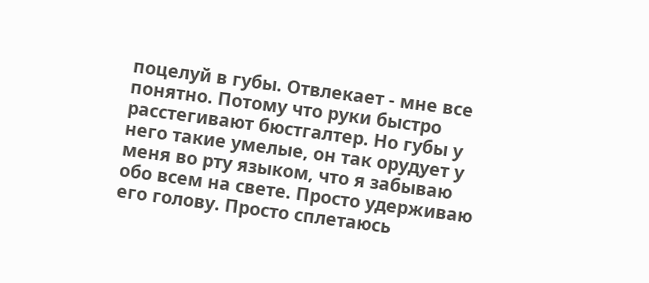поцелуй в губы. Отвлекает - мне все понятно. Потому что руки быстро расстегивают бюстгалтер. Но губы у него такие умелые, он так орудует у меня во рту языком, что я забываю обо всем на свете. Просто удерживаю его голову. Просто сплетаюсь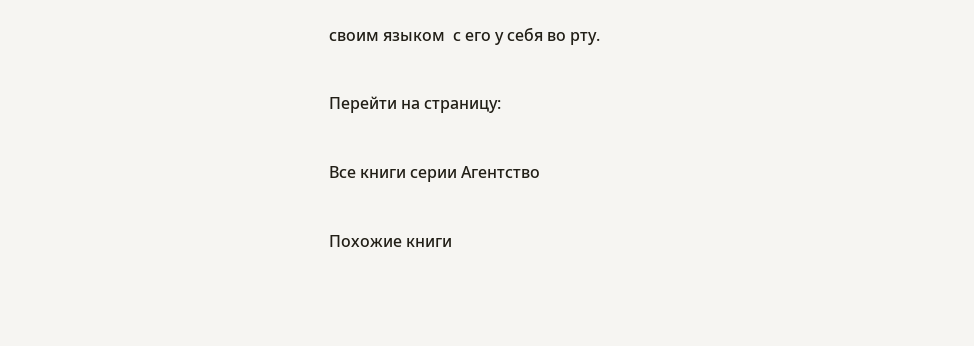своим языком  с его у себя во рту.

Перейти на страницу:

Все книги серии Агентство

Похожие книги